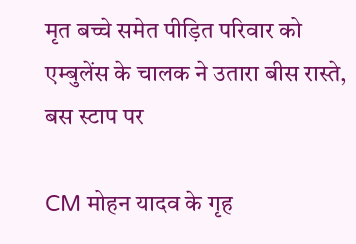मृत बच्चे समेत पीड़ित परिवार को एम्बुलेंस के चालक ने उतारा बीस रास्ते, बस स्टाप पर

CM मोहन यादव के गृह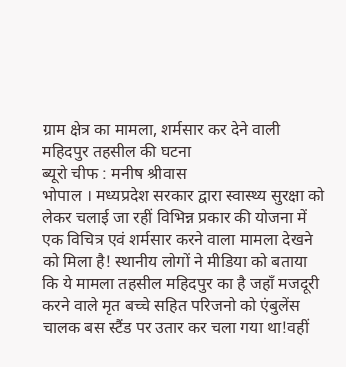ग्राम क्षेत्र का मामला, शर्मसार कर देने वाली महिदपुर तहसील की घटना
ब्यूरो चीफ : मनीष श्रीवास
भोपाल । मध्यप्रदेश सरकार द्वारा स्वास्थ्य सुरक्षा को लेकर चलाई जा रहीं विभिन्न प्रकार की योजना में एक विचित्र एवं शर्मसार करने वाला मामला देखने को मिला है! स्थानीय लोगों ने मीडिया को बताया कि ये मामला तहसील महिदपुर का है जहाँ मजदूरी करने वाले मृत बच्चे सहित परिजनो को एंबुलेंस चालक बस स्टैंड पर उतार कर चला गया था!वहीं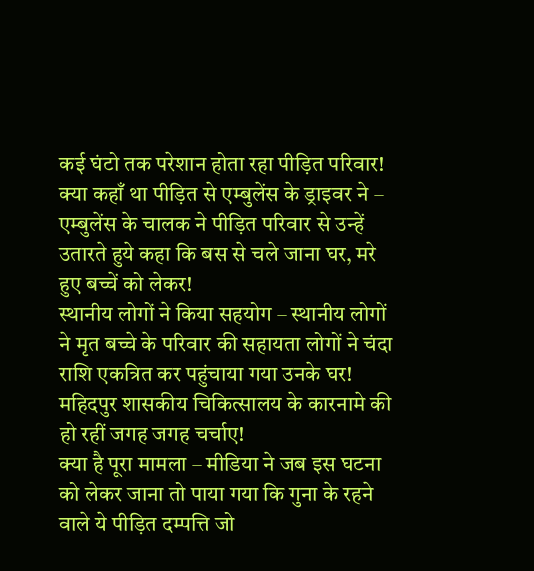कई घंटो तक परेशान होता रहा पीड़ित परिवार!
क्या कहाँ था पीड़ित से एम्बुलेंस के ड्राइवर ने – एम्बुलेंस के चालक ने पीड़ित परिवार से उन्हें उतारते हुये कहा कि बस से चले जाना घर, मरे हुए बच्चें को लेकर!
स्थानीय लोगों ने किया सहयोग – स्थानीय लोगों ने मृत बच्चे के परिवार की सहायता लोगों ने चंदा राशि एकत्रित कर पहुंचाया गया उनके घर!
महिदपुर शासकीय चिकित्सालय के कारनामे की हो रहीं जगह जगह चर्चाए!
क्या है पूरा मामला – मीडिया ने जब इस घटना को लेकर जाना तो पाया गया कि गुना के रहने वाले ये पीड़ित दम्पत्ति जो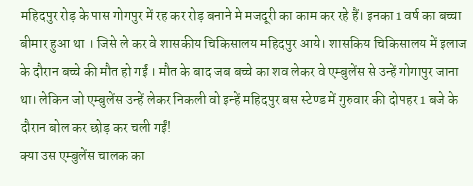महिदपुर रोड़ के पास गोगपुर में रह कर रोड़ बनाने मे मजदूरी का काम कर रहे हैं। इनका 1 वर्ष का बच्चा बीमार हुआ था । जिसे ले कर वे शासकीय चिकिसालय महिदपुर आये। शासकिय चिकिसालय में इलाज के दौरान बच्चे की मौत हो गईं । मौत के बाद जब बच्चे का शव लेकर वे एम्बुलेंस से उन्हें गोगापुर जाना था। लेकिन जो एम्बुलेंस उन्हें लेकर निकली वो इन्हें महिदपुर बस स्टेण्ड में गुरुवार की दोपहर 1 बजे के दौरान बोल कर छोड़ कर चली गईं!
क्या उस एम्बुलेंस चालक का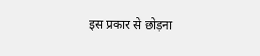इस प्रकार से छोड़ना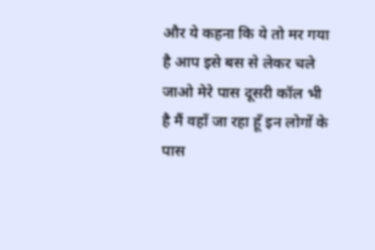और ये कहना कि ये तो मर गया है आप इसे बस से लेकर चले जाओ मेरे पास दूसरी कॉल भी है मैं वहाँ जा रहा हूँ इन लोगों के पास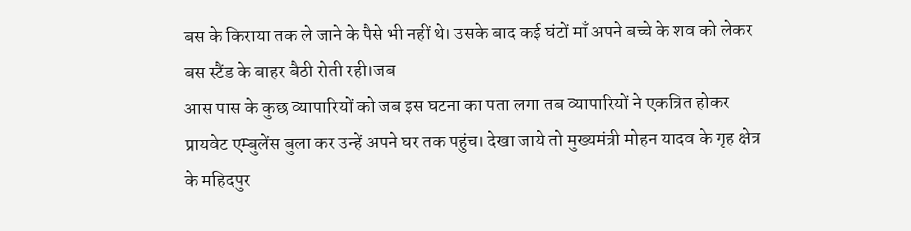बस के किराया तक ले जाने के पैसे भी नहीं थे। उसके बाद कई घंटों माँ अपने बच्चे के शव को लेकर बस स्टैंड के बाहर बैठी रोती रही।जब
आस पास के कुछ व्यापारियों को जब इस घटना का पता लगा तब व्यापारियों ने एकत्रित होकर प्रायवेट एम्बुलेंस बुला कर उन्हें अपने घर तक पहुंच। देखा जाये तो मुख्यमंत्री मोहन यादव के गृह क्षेत्र के महिदपुर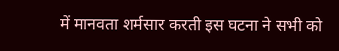में मानवता शर्मसार करती इस घटना ने सभी को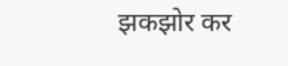झकझोर कर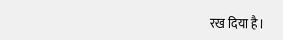रख दिया है।